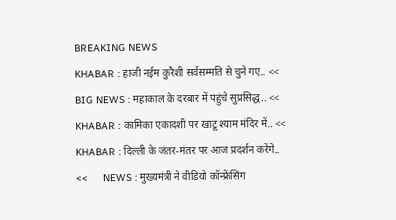BREAKING NEWS
KHABAR : हाजी नईम कुरैशी सर्वसम्मति से चुने गए.. <<     BIG NEWS : महाकाल के दरबार में पहुंचे सुप्रसिद्ध.. <<     KHABAR : कामिका एकादशी पर खाटू श्याम मंदिर में.. <<     KHABAR : दिल्ली के जंतर-मंतर पर आज प्रदर्शन करेंगे.. <<     NEWS : मुख्यमंत्री ने वीडियो कॉन्फ्रेंसिंग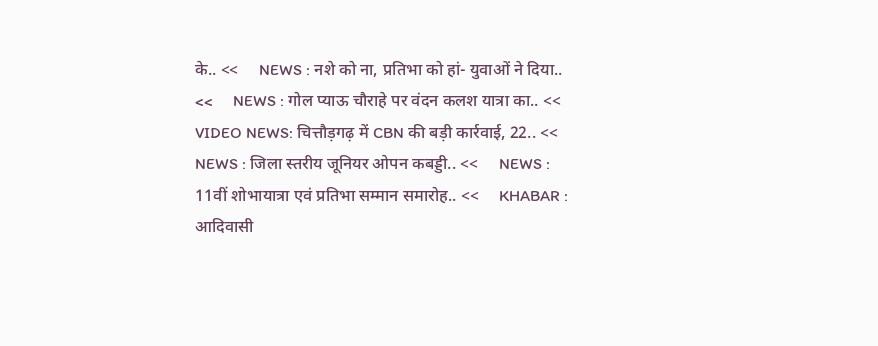के.. <<     NEWS : नशे को ना, प्रतिभा को हां- युवाओं ने दिया.. <<     NEWS : गोल प्याऊ चौराहे पर वंदन कलश यात्रा का.. <<     VIDEO NEWS: चित्तौड़गढ़ में CBN की बड़ी कार्रवाई, 22.. <<     NEWS : जिला स्तरीय जूनियर ओपन कबड्डी.. <<     NEWS : 11वीं शोभायात्रा एवं प्रतिभा सम्मान समारोह.. <<     KHABAR : आदिवासी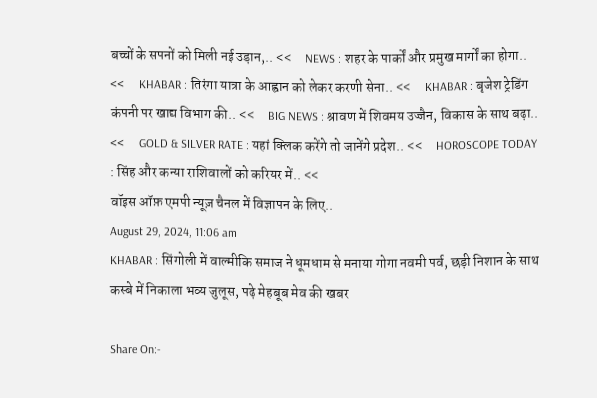बच्चों के सपनों को मिली नई उड़ान,.. <<     NEWS : शहर के पार्कों और प्रमुख मार्गों का होगा.. <<     KHABAR : तिरंगा यात्रा के आह्वान को लेकर करणी सेना.. <<     KHABAR : बृजेश ट्रेडिंग कंपनी पर खाद्य विभाग की.. <<     BIG NEWS : श्रावण में शिवमय उज्जैन, विकास के साथ बढ़ा.. <<     GOLD & SILVER RATE : यहां क्लिक करेंगे तो जानेंगे प्रदेश.. <<     HOROSCOPE TODAY : सिंह और कन्या राशिवालों को करियर में.. <<
वॉइस ऑफ़ एमपी न्यूज़ चैनल में विज्ञापन के लिए..
August 29, 2024, 11:06 am
KHABAR : सिंगोली में वाल्मीकि समाज ने धूमधाम से मनाया गोगा नवमी पर्व, छड़ी निशान के साथ कस्बे में निकाला भव्य जुलूस, पढ़े मेहबूब मेव की खबर

Share On:-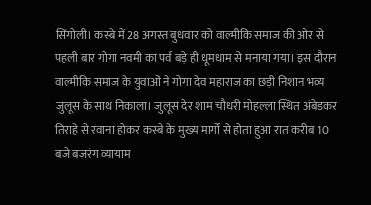सिंगोली। कस्बे में 28 अगस्त बुधवार को वाल्मीकि समाज की ओर से पहली बार गोगा नवमी का पर्व बड़े ही धूमधाम से मनाया गया। इस दौरान वाल्मीकि समाज के युवाओं ने गोगा देव महाराज का छड़ी निशान भव्य जुलूस के साथ निकाला। जुलूस देर शाम चौधरी मोहल्ला स्थित अंबेडकर तिराहे से रवाना होकर कस्बे के मुख्य मार्गो से होता हुआ रात करीब 10 बजे बजरंग व्यायाम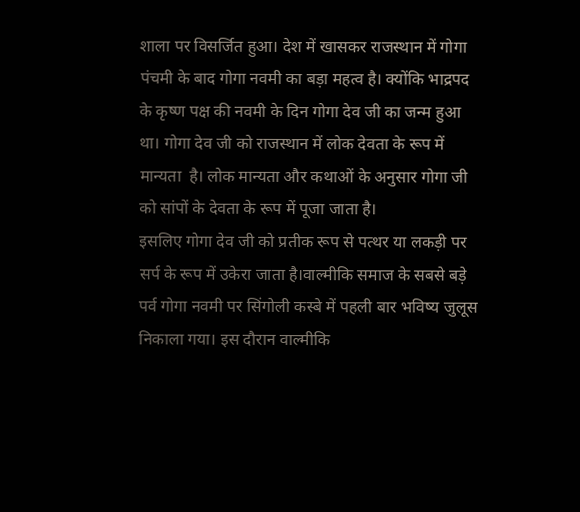शाला पर विसर्जित हुआ। देश में खासकर राजस्थान में गोगा पंचमी के बाद गोगा नवमी का बड़ा महत्व है। क्योंकि भाद्रपद के कृष्ण पक्ष की नवमी के दिन गोगा देव जी का जन्म हुआ था। गोगा देव जी को राजस्थान में लोक देवता के रूप में मान्यता  है। लोक मान्यता और कथाओं के अनुसार गोगा जी को सांपों के देवता के रूप में पूजा जाता है।
इसलिए गोगा देव जी को प्रतीक रूप से पत्थर या लकड़ी पर सर्प के रूप में उकेरा जाता है।वाल्मीकि समाज के सबसे बड़े पर्व गोगा नवमी पर सिंगोली कस्बे में पहली बार भविष्य जुलूस निकाला गया। इस दौरान वाल्मीकि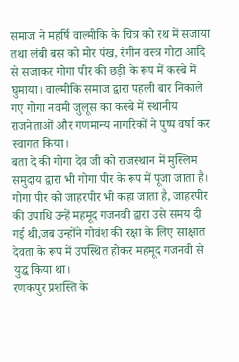समाज ने महर्षि वाल्मीकि के चित्र को रथ में सजाया तथा लंबी बस को मोर पंख, रंगीन वस्त्र गोटा आदि से सजाकर गोगा पीर की छड़ी के रूप में कस्बे में घुमाया। वाल्मीकि समाज द्वारा पहली बार निकाले गए गोगा नवमी जुलूस का कस्बे में स्थानीय राजनेताओं और गणमान्य नागरिकों ने पुष्प वर्षा कर स्वागत किया।
बता दे की गोगा देव जी को राजस्थान में मुस्लिम समुदाय द्वारा भी गोगा पीर के रूप में पूजा जाता है। गोगा पीर को जाहरपीर भी कहा जाता है, जाहरपीर की उपाधि उन्हें महमूद गजनवी द्वारा उसे समय दी गई थी,जब उन्होंने गोवंश की रक्षा के लिए साक्षात देवता के रूप में उपस्थित होकर महमूद गजनवी से युद्ध किया था।
रणकपुर प्रशस्ति के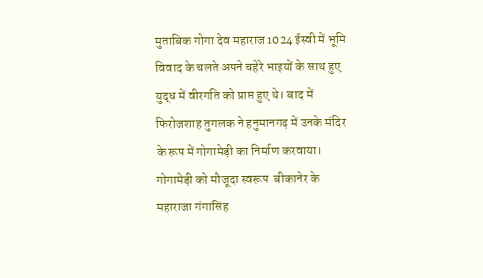मुताबिक गोगा देव महाराज 1024 ईस्वी में भूमि विवाद के चलते अपने चहेरे भाइयों के साथ हुए युद्ध में वीरगति को प्राप्त हुए थे। बाद में फिरोजशाह तुगलक ने हनुमानगढ़ में उनके मंदिर के रूप में गोगामेड़ी का निर्माण करवाया। गोगामेड़ी को मौजूदा स्वरूप  बीकानेर के महाराजा गंगासिंह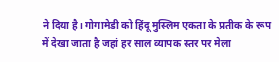ने दिया है। गोगामेडी को हिंदू मुस्लिम एकता के प्रतीक के रूप में देखा जाता है जहां हर साल व्यापक स्तर पर मेला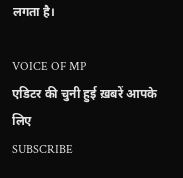लगता है।

VOICE OF MP
एडिटर की चुनी हुई ख़बरें आपके लिए
SUBSCRIBE